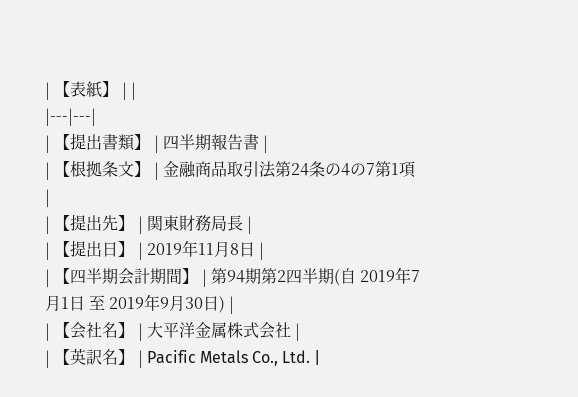| 【表紙】 | |
|---|---|
| 【提出書類】 | 四半期報告書 |
| 【根拠条文】 | 金融商品取引法第24条の4の7第1項 |
| 【提出先】 | 関東財務局長 |
| 【提出日】 | 2019年11月8日 |
| 【四半期会計期間】 | 第94期第2四半期(自 2019年7月1日 至 2019年9月30日) |
| 【会社名】 | 大平洋金属株式会社 |
| 【英訳名】 | Pacific Metals Co., Ltd. |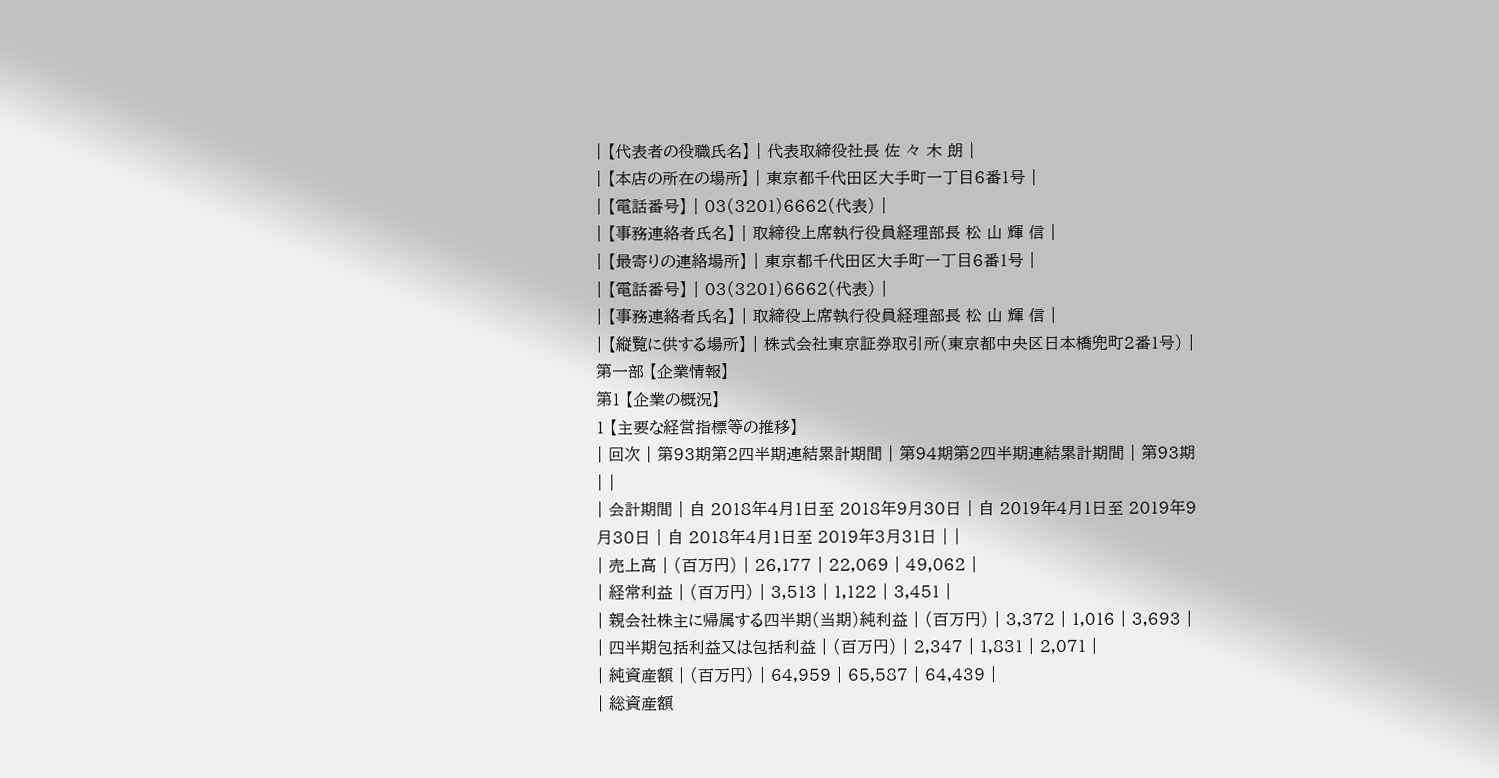| 【代表者の役職氏名】 | 代表取締役社長 佐 々 木 朗 |
| 【本店の所在の場所】 | 東京都千代田区大手町一丁目6番1号 |
| 【電話番号】 | 03(3201)6662(代表) |
| 【事務連絡者氏名】 | 取締役上席執行役員経理部長 松 山 輝 信 |
| 【最寄りの連絡場所】 | 東京都千代田区大手町一丁目6番1号 |
| 【電話番号】 | 03(3201)6662(代表) |
| 【事務連絡者氏名】 | 取締役上席執行役員経理部長 松 山 輝 信 |
| 【縦覧に供する場所】 | 株式会社東京証券取引所(東京都中央区日本橋兜町2番1号) |
第一部 【企業情報】
第1 【企業の概況】
1 【主要な経営指標等の推移】
| 回次 | 第93期第2四半期連結累計期間 | 第94期第2四半期連結累計期間 | 第93期 | |
| 会計期間 | 自 2018年4月1日至 2018年9月30日 | 自 2019年4月1日至 2019年9月30日 | 自 2018年4月1日至 2019年3月31日 | |
| 売上高 | (百万円) | 26,177 | 22,069 | 49,062 |
| 経常利益 | (百万円) | 3,513 | 1,122 | 3,451 |
| 親会社株主に帰属する四半期(当期)純利益 | (百万円) | 3,372 | 1,016 | 3,693 |
| 四半期包括利益又は包括利益 | (百万円) | 2,347 | 1,831 | 2,071 |
| 純資産額 | (百万円) | 64,959 | 65,587 | 64,439 |
| 総資産額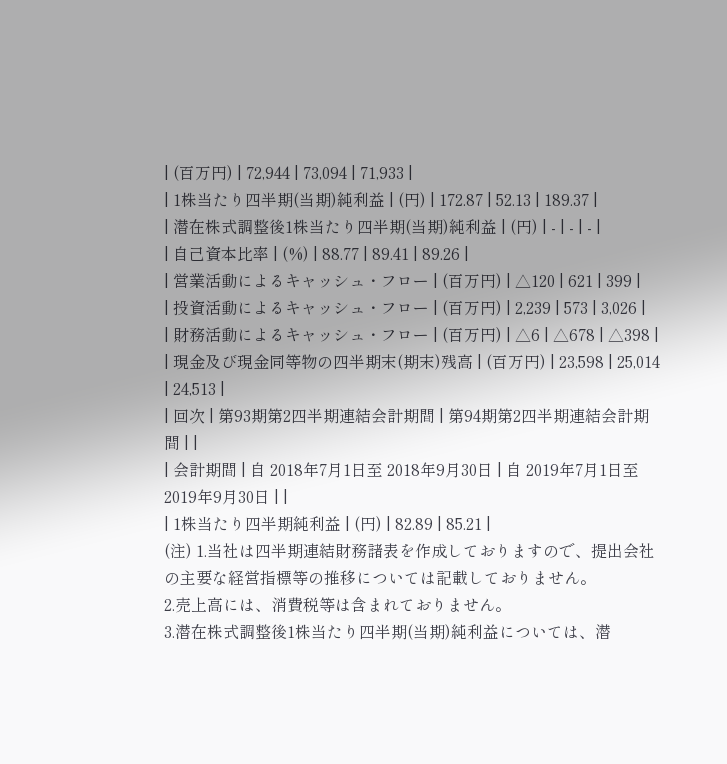| (百万円) | 72,944 | 73,094 | 71,933 |
| 1株当たり四半期(当期)純利益 | (円) | 172.87 | 52.13 | 189.37 |
| 潜在株式調整後1株当たり四半期(当期)純利益 | (円) | - | - | - |
| 自己資本比率 | (%) | 88.77 | 89.41 | 89.26 |
| 営業活動によるキャッシュ・フロー | (百万円) | △120 | 621 | 399 |
| 投資活動によるキャッシュ・フロー | (百万円) | 2,239 | 573 | 3,026 |
| 財務活動によるキャッシュ・フロー | (百万円) | △6 | △678 | △398 |
| 現金及び現金同等物の四半期末(期末)残高 | (百万円) | 23,598 | 25,014 | 24,513 |
| 回次 | 第93期第2四半期連結会計期間 | 第94期第2四半期連結会計期間 | |
| 会計期間 | 自 2018年7月1日至 2018年9月30日 | 自 2019年7月1日至 2019年9月30日 | |
| 1株当たり四半期純利益 | (円) | 82.89 | 85.21 |
(注) 1.当社は四半期連結財務諸表を作成しておりますので、提出会社の主要な経営指標等の推移については記載しておりません。
2.売上高には、消費税等は含まれておりません。
3.潜在株式調整後1株当たり四半期(当期)純利益については、潜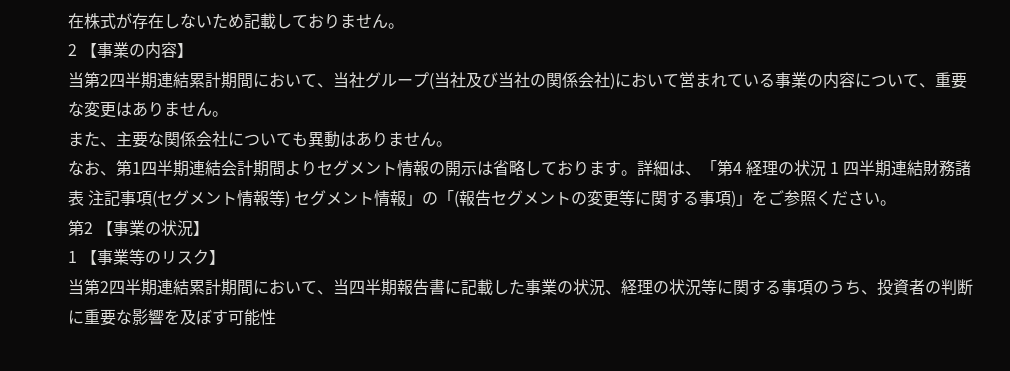在株式が存在しないため記載しておりません。
2 【事業の内容】
当第2四半期連結累計期間において、当社グループ(当社及び当社の関係会社)において営まれている事業の内容について、重要な変更はありません。
また、主要な関係会社についても異動はありません。
なお、第1四半期連結会計期間よりセグメント情報の開示は省略しております。詳細は、「第4 経理の状況 1 四半期連結財務諸表 注記事項(セグメント情報等) セグメント情報」の「(報告セグメントの変更等に関する事項)」をご参照ください。
第2 【事業の状況】
1 【事業等のリスク】
当第2四半期連結累計期間において、当四半期報告書に記載した事業の状況、経理の状況等に関する事項のうち、投資者の判断に重要な影響を及ぼす可能性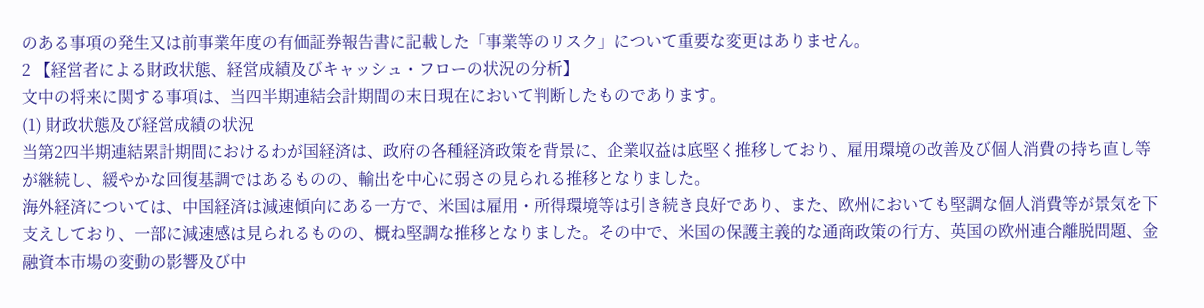のある事項の発生又は前事業年度の有価証券報告書に記載した「事業等のリスク」について重要な変更はありません。
2 【経営者による財政状態、経営成績及びキャッシュ・フローの状況の分析】
文中の将来に関する事項は、当四半期連結会計期間の末日現在において判断したものであります。
(1) 財政状態及び経営成績の状況
当第2四半期連結累計期間におけるわが国経済は、政府の各種経済政策を背景に、企業収益は底堅く推移しており、雇用環境の改善及び個人消費の持ち直し等が継続し、緩やかな回復基調ではあるものの、輸出を中心に弱さの見られる推移となりました。
海外経済については、中国経済は減速傾向にある一方で、米国は雇用・所得環境等は引き続き良好であり、また、欧州においても堅調な個人消費等が景気を下支えしており、一部に減速感は見られるものの、概ね堅調な推移となりました。その中で、米国の保護主義的な通商政策の行方、英国の欧州連合離脱問題、金融資本市場の変動の影響及び中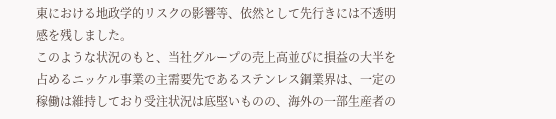東における地政学的リスクの影響等、依然として先行きには不透明感を残しました。
このような状況のもと、当社グループの売上高並びに損益の大半を占めるニッケル事業の主需要先であるステンレス鋼業界は、一定の稼働は維持しており受注状況は底堅いものの、海外の一部生産者の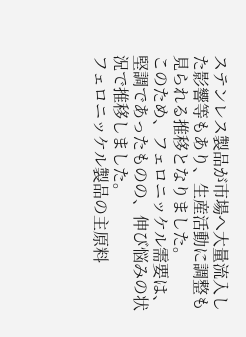ステンレス製品が市場へ大量流入した影響等もあり、生産活動に調整も見られる推移となりました。
このため、フェロニッケル需要は、堅調であったものの、伸び悩みの状況で推移しました。
フェロニッケル製品の主原料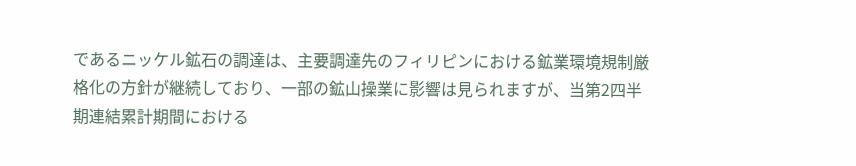であるニッケル鉱石の調達は、主要調達先のフィリピンにおける鉱業環境規制厳格化の方針が継続しており、一部の鉱山操業に影響は見られますが、当第2四半期連結累計期間における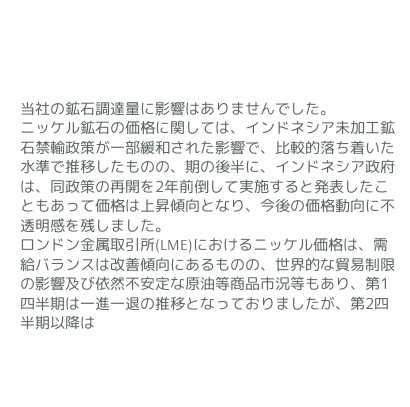当社の鉱石調達量に影響はありませんでした。
ニッケル鉱石の価格に関しては、インドネシア未加工鉱石禁輸政策が一部緩和された影響で、比較的落ち着いた水準で推移したものの、期の後半に、インドネシア政府は、同政策の再開を2年前倒して実施すると発表したこともあって価格は上昇傾向となり、今後の価格動向に不透明感を残しました。
ロンドン金属取引所(LME)におけるニッケル価格は、需給バランスは改善傾向にあるものの、世界的な貿易制限の影響及び依然不安定な原油等商品市況等もあり、第1四半期は一進一退の推移となっておりましたが、第2四半期以降は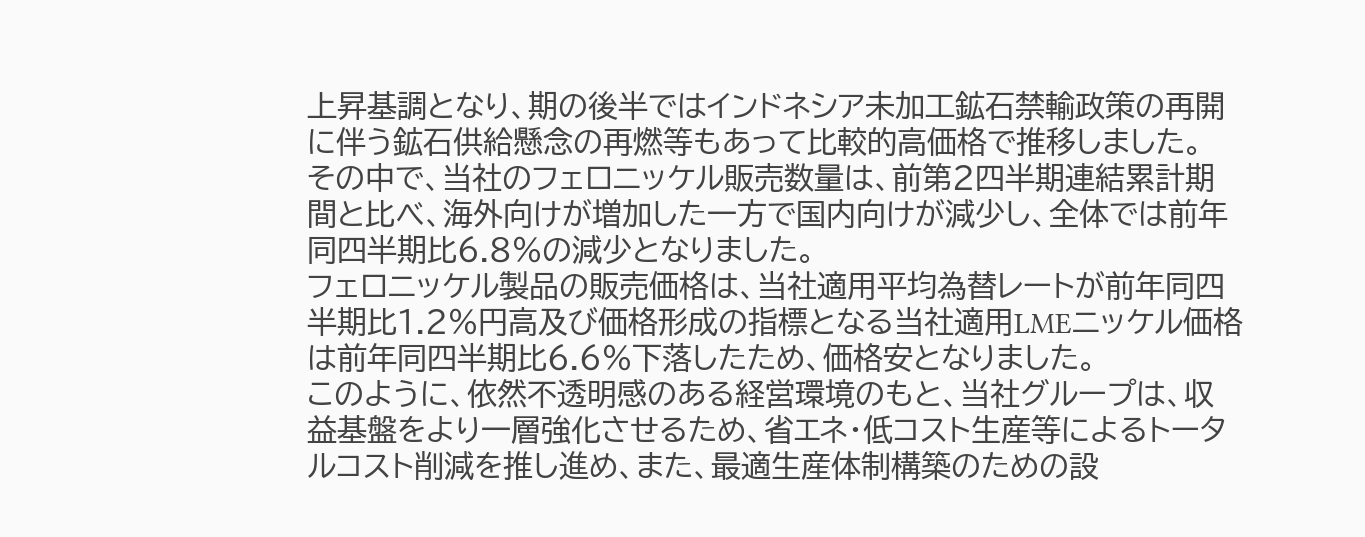上昇基調となり、期の後半ではインドネシア未加工鉱石禁輸政策の再開に伴う鉱石供給懸念の再燃等もあって比較的高価格で推移しました。
その中で、当社のフェロニッケル販売数量は、前第2四半期連結累計期間と比べ、海外向けが増加した一方で国内向けが減少し、全体では前年同四半期比6.8%の減少となりました。
フェロニッケル製品の販売価格は、当社適用平均為替レートが前年同四半期比1.2%円高及び価格形成の指標となる当社適用LMEニッケル価格は前年同四半期比6.6%下落したため、価格安となりました。
このように、依然不透明感のある経営環境のもと、当社グループは、収益基盤をより一層強化させるため、省エネ・低コスト生産等によるトータルコスト削減を推し進め、また、最適生産体制構築のための設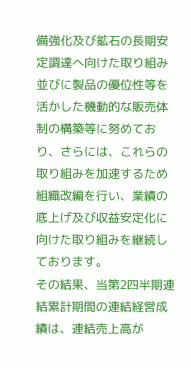備強化及び鉱石の長期安定調達へ向けた取り組み並びに製品の優位性等を活かした機動的な販売体制の構築等に努めており、さらには、これらの取り組みを加速するため組織改編を行い、業績の底上げ及び収益安定化に向けた取り組みを継続しております。
その結果、当第2四半期連結累計期間の連結経営成績は、連結売上高が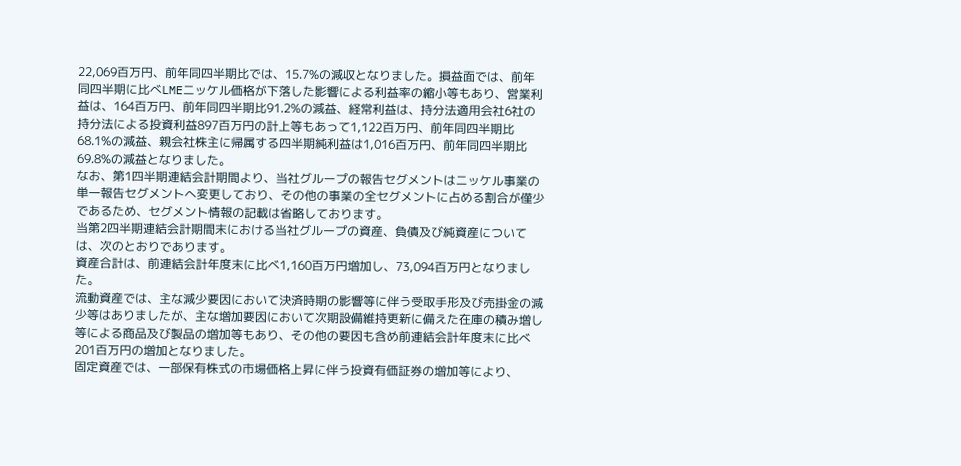22,069百万円、前年同四半期比では、15.7%の減収となりました。損益面では、前年同四半期に比べLMEニッケル価格が下落した影響による利益率の縮小等もあり、営業利益は、164百万円、前年同四半期比91.2%の減益、経常利益は、持分法適用会社6社の持分法による投資利益897百万円の計上等もあって1,122百万円、前年同四半期比68.1%の減益、親会社株主に帰属する四半期純利益は1,016百万円、前年同四半期比69.8%の減益となりました。
なお、第1四半期連結会計期間より、当社グループの報告セグメントはニッケル事業の単一報告セグメントへ変更しており、その他の事業の全セグメントに占める割合が僅少であるため、セグメント情報の記載は省略しております。
当第2四半期連結会計期間末における当社グループの資産、負債及び純資産については、次のとおりであります。
資産合計は、前連結会計年度末に比べ1,160百万円増加し、73,094百万円となりました。
流動資産では、主な減少要因において決済時期の影響等に伴う受取手形及び売掛金の減少等はありましたが、主な増加要因において次期設備維持更新に備えた在庫の積み増し等による商品及び製品の増加等もあり、その他の要因も含め前連結会計年度末に比べ201百万円の増加となりました。
固定資産では、一部保有株式の市場価格上昇に伴う投資有価証券の増加等により、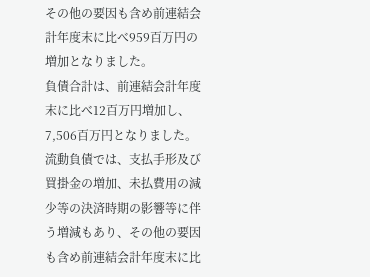その他の要因も含め前連結会計年度末に比べ959百万円の増加となりました。
負債合計は、前連結会計年度末に比べ12百万円増加し、7,506百万円となりました。
流動負債では、支払手形及び買掛金の増加、未払費用の減少等の決済時期の影響等に伴う増減もあり、その他の要因も含め前連結会計年度末に比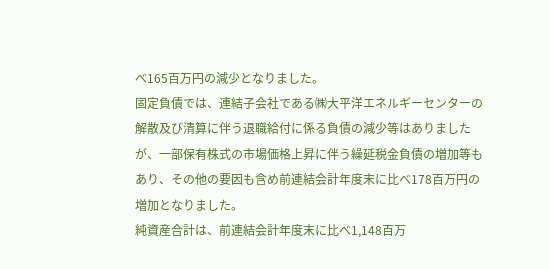べ165百万円の減少となりました。
固定負債では、連結子会社である㈱大平洋エネルギーセンターの解散及び清算に伴う退職給付に係る負債の減少等はありましたが、一部保有株式の市場価格上昇に伴う繰延税金負債の増加等もあり、その他の要因も含め前連結会計年度末に比べ178百万円の増加となりました。
純資産合計は、前連結会計年度末に比べ1,148百万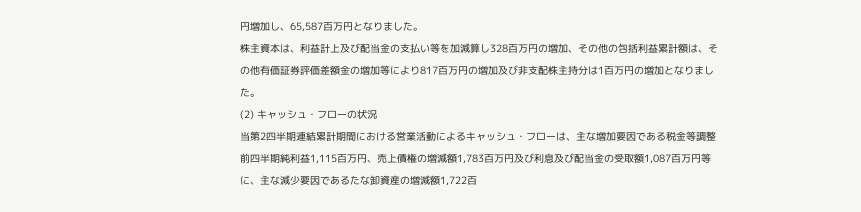円増加し、65,587百万円となりました。
株主資本は、利益計上及び配当金の支払い等を加減算し328百万円の増加、その他の包括利益累計額は、その他有価証券評価差額金の増加等により817百万円の増加及び非支配株主持分は1百万円の増加となりました。
(2) キャッシュ・フローの状況
当第2四半期連結累計期間における営業活動によるキャッシュ・フローは、主な増加要因である税金等調整前四半期純利益1,115百万円、売上債権の増減額1,783百万円及び利息及び配当金の受取額1,087百万円等に、主な減少要因であるたな卸資産の増減額1,722百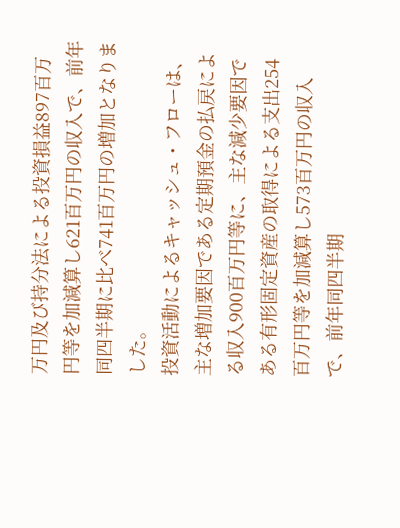万円及び持分法による投資損益897百万円等を加減算し621百万円の収入で、前年同四半期に比べ741百万円の増加となりました。
投資活動によるキャッシュ・フローは、主な増加要因である定期預金の払戻による収入900百万円等に、主な減少要因である有形固定資産の取得による支出254百万円等を加減算し573百万円の収入で、前年同四半期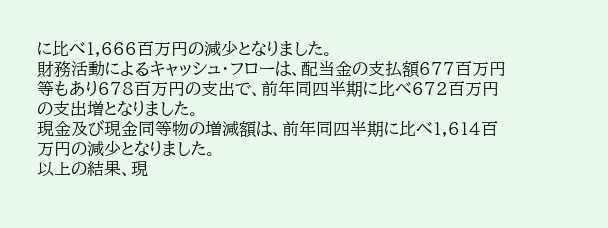に比べ1,666百万円の減少となりました。
財務活動によるキャッシュ・フローは、配当金の支払額677百万円等もあり678百万円の支出で、前年同四半期に比べ672百万円の支出増となりました。
現金及び現金同等物の増減額は、前年同四半期に比べ1,614百万円の減少となりました。
以上の結果、現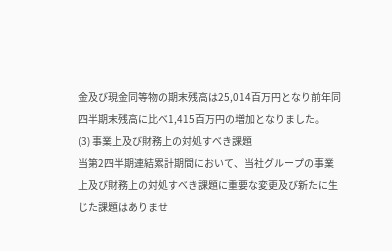金及び現金同等物の期末残高は25,014百万円となり前年同四半期末残高に比べ1,415百万円の増加となりました。
(3) 事業上及び財務上の対処すべき課題
当第2四半期連結累計期間において、当社グループの事業上及び財務上の対処すべき課題に重要な変更及び新たに生じた課題はありませ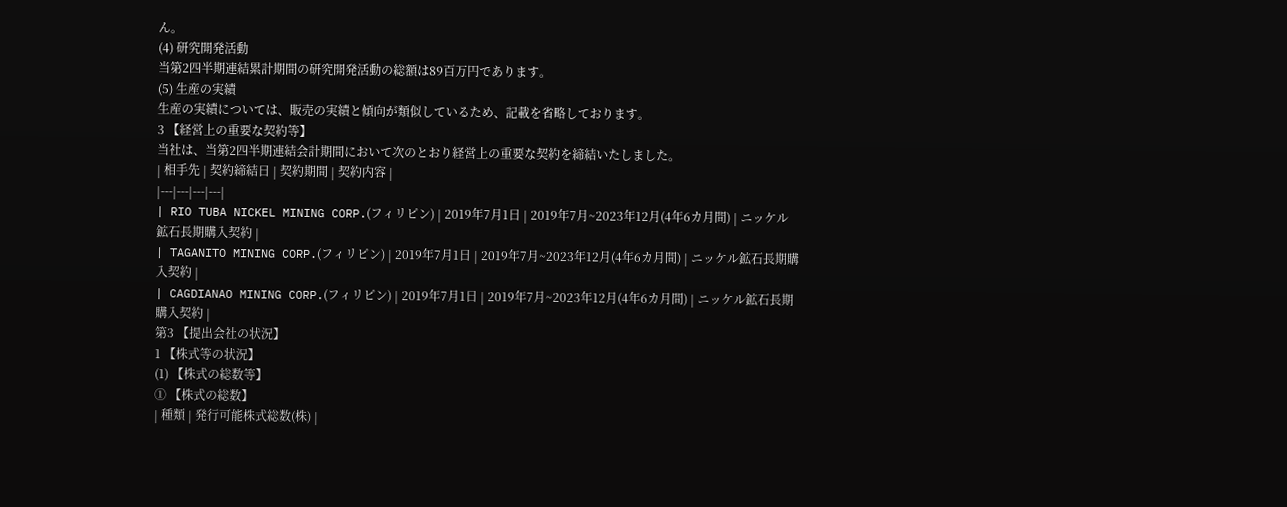ん。
(4) 研究開発活動
当第2四半期連結累計期間の研究開発活動の総額は89百万円であります。
(5) 生産の実績
生産の実績については、販売の実績と傾向が類似しているため、記載を省略しております。
3 【経営上の重要な契約等】
当社は、当第2四半期連結会計期間において次のとおり経営上の重要な契約を締結いたしました。
| 相手先 | 契約締結日 | 契約期間 | 契約内容 |
|---|---|---|---|
| RIO TUBA NICKEL MINING CORP.(フィリピン) | 2019年7月1日 | 2019年7月~2023年12月(4年6カ月間) | ニッケル鉱石長期購入契約 |
| TAGANITO MINING CORP.(フィリピン) | 2019年7月1日 | 2019年7月~2023年12月(4年6カ月間) | ニッケル鉱石長期購入契約 |
| CAGDIANAO MINING CORP.(フィリピン) | 2019年7月1日 | 2019年7月~2023年12月(4年6カ月間) | ニッケル鉱石長期購入契約 |
第3 【提出会社の状況】
1 【株式等の状況】
(1) 【株式の総数等】
① 【株式の総数】
| 種類 | 発行可能株式総数(株) |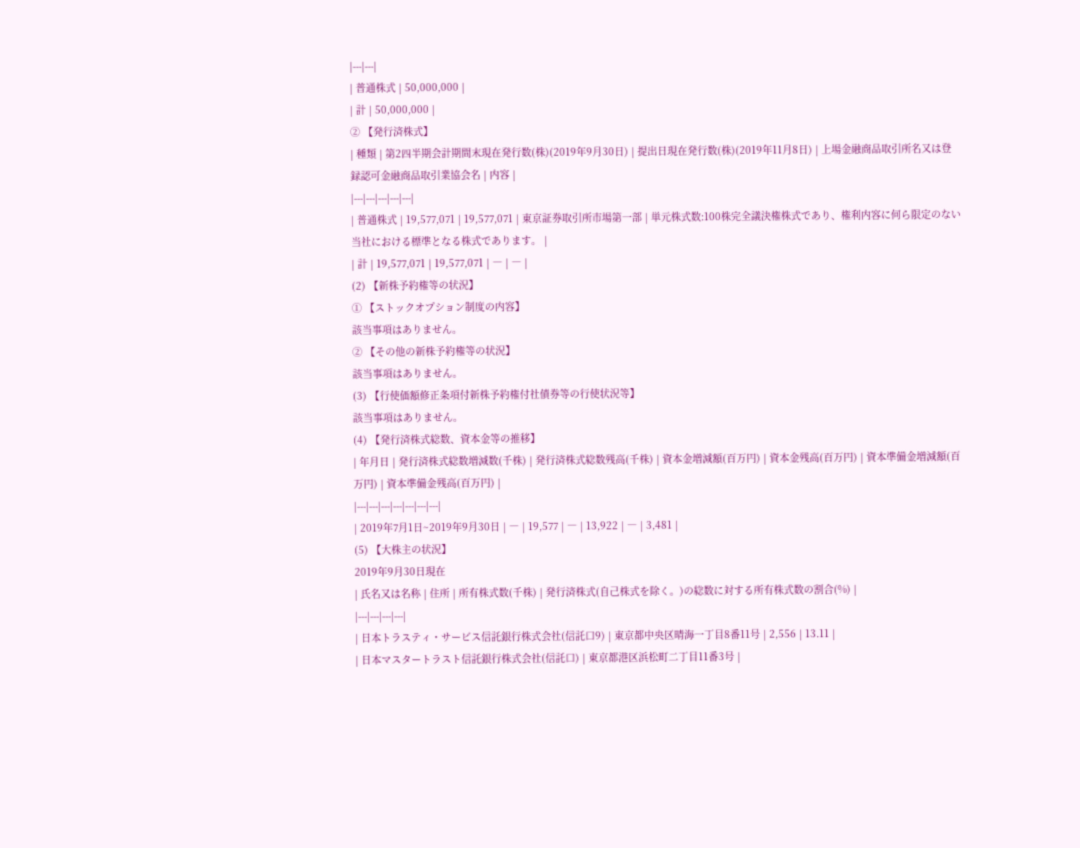|---|---|
| 普通株式 | 50,000,000 |
| 計 | 50,000,000 |
② 【発行済株式】
| 種類 | 第2四半期会計期間末現在発行数(株)(2019年9月30日) | 提出日現在発行数(株)(2019年11月8日) | 上場金融商品取引所名又は登録認可金融商品取引業協会名 | 内容 |
|---|---|---|---|---|
| 普通株式 | 19,577,071 | 19,577,071 | 東京証券取引所市場第一部 | 単元株式数:100株完全議決権株式であり、権利内容に何ら限定のない当社における標準となる株式であります。 |
| 計 | 19,577,071 | 19,577,071 | ― | ― |
(2) 【新株予約権等の状況】
① 【ストックオプション制度の内容】
該当事項はありません。
② 【その他の新株予約権等の状況】
該当事項はありません。
(3) 【行使価額修正条項付新株予約権付社債券等の行使状況等】
該当事項はありません。
(4) 【発行済株式総数、資本金等の推移】
| 年月日 | 発行済株式総数増減数(千株) | 発行済株式総数残高(千株) | 資本金増減額(百万円) | 資本金残高(百万円) | 資本準備金増減額(百万円) | 資本準備金残高(百万円) |
|---|---|---|---|---|---|---|
| 2019年7月1日~2019年9月30日 | ― | 19,577 | ― | 13,922 | ― | 3,481 |
(5) 【大株主の状況】
2019年9月30日現在
| 氏名又は名称 | 住所 | 所有株式数(千株) | 発行済株式(自己株式を除く。)の総数に対する所有株式数の割合(%) |
|---|---|---|---|
| 日本トラスティ・サービス信託銀行株式会社(信託口9) | 東京都中央区晴海一丁目8番11号 | 2,556 | 13.11 |
| 日本マスタートラスト信託銀行株式会社(信託口) | 東京都港区浜松町二丁目11番3号 |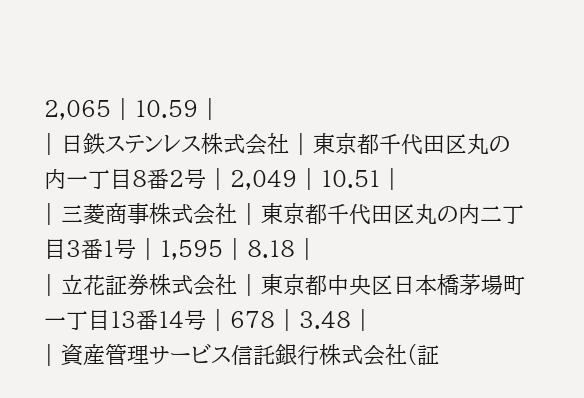2,065 | 10.59 |
| 日鉄ステンレス株式会社 | 東京都千代田区丸の内一丁目8番2号 | 2,049 | 10.51 |
| 三菱商事株式会社 | 東京都千代田区丸の内二丁目3番1号 | 1,595 | 8.18 |
| 立花証券株式会社 | 東京都中央区日本橋茅場町一丁目13番14号 | 678 | 3.48 |
| 資産管理サービス信託銀行株式会社(証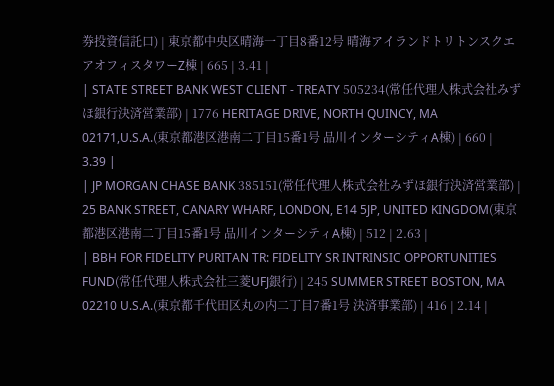券投資信託口) | 東京都中央区晴海一丁目8番12号 晴海アイランドトリトンスクエアオフィスタワーZ棟 | 665 | 3.41 |
| STATE STREET BANK WEST CLIENT - TREATY 505234(常任代理人株式会社みずほ銀行決済営業部) | 1776 HERITAGE DRIVE, NORTH QUINCY, MA 02171,U.S.A.(東京都港区港南二丁目15番1号 品川インターシティA棟) | 660 | 3.39 |
| JP MORGAN CHASE BANK 385151(常任代理人株式会社みずほ銀行決済営業部) | 25 BANK STREET, CANARY WHARF, LONDON, E14 5JP, UNITED KINGDOM(東京都港区港南二丁目15番1号 品川インターシティA棟) | 512 | 2.63 |
| BBH FOR FIDELITY PURITAN TR: FIDELITY SR INTRINSIC OPPORTUNITIES FUND(常任代理人株式会社三菱UFJ銀行) | 245 SUMMER STREET BOSTON, MA 02210 U.S.A.(東京都千代田区丸の内二丁目7番1号 決済事業部) | 416 | 2.14 |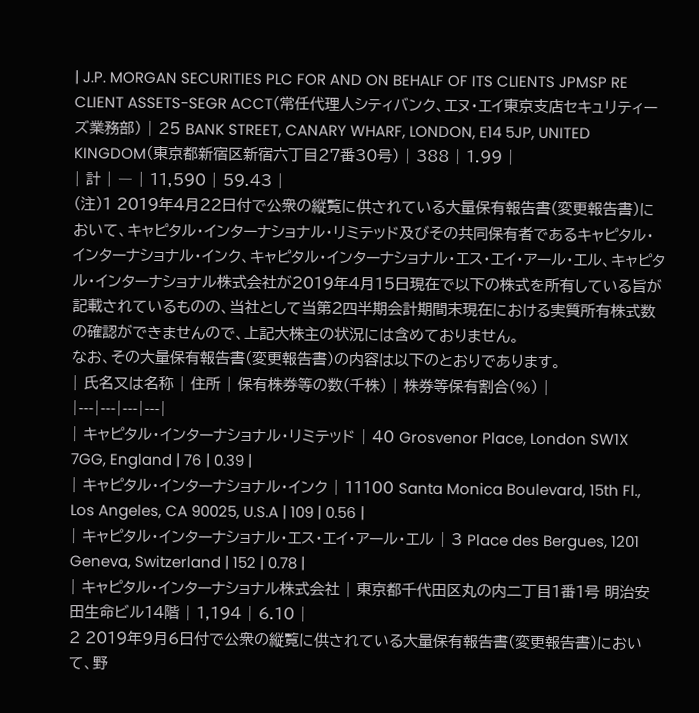| J.P. MORGAN SECURITIES PLC FOR AND ON BEHALF OF ITS CLIENTS JPMSP RE CLIENT ASSETS-SEGR ACCT(常任代理人シティバンク、エヌ・エイ東京支店セキュリティーズ業務部) | 25 BANK STREET, CANARY WHARF, LONDON, E14 5JP, UNITED KINGDOM(東京都新宿区新宿六丁目27番30号) | 388 | 1.99 |
| 計 | ― | 11,590 | 59.43 |
(注)1 2019年4月22日付で公衆の縦覧に供されている大量保有報告書(変更報告書)において、キャピタル・インターナショナル・リミテッド及びその共同保有者であるキャピタル・インターナショナル・インク、キャピタル・インターナショナル・エス・エイ・アール・エル、キャピタル・インターナショナル株式会社が2019年4月15日現在で以下の株式を所有している旨が記載されているものの、当社として当第2四半期会計期間末現在における実質所有株式数の確認ができませんので、上記大株主の状況には含めておりません。
なお、その大量保有報告書(変更報告書)の内容は以下のとおりであります。
| 氏名又は名称 | 住所 | 保有株券等の数(千株) | 株券等保有割合(%) |
|---|---|---|---|
| キャピタル・インターナショナル・リミテッド | 40 Grosvenor Place, London SW1X 7GG, England | 76 | 0.39 |
| キャピタル・インターナショナル・インク | 11100 Santa Monica Boulevard, 15th Fl., Los Angeles, CA 90025, U.S.A | 109 | 0.56 |
| キャピタル・インターナショナル・エス・エイ・アール・エル | 3 Place des Bergues, 1201 Geneva, Switzerland | 152 | 0.78 |
| キャピタル・インターナショナル株式会社 | 東京都千代田区丸の内二丁目1番1号 明治安田生命ビル14階 | 1,194 | 6.10 |
2 2019年9月6日付で公衆の縦覧に供されている大量保有報告書(変更報告書)において、野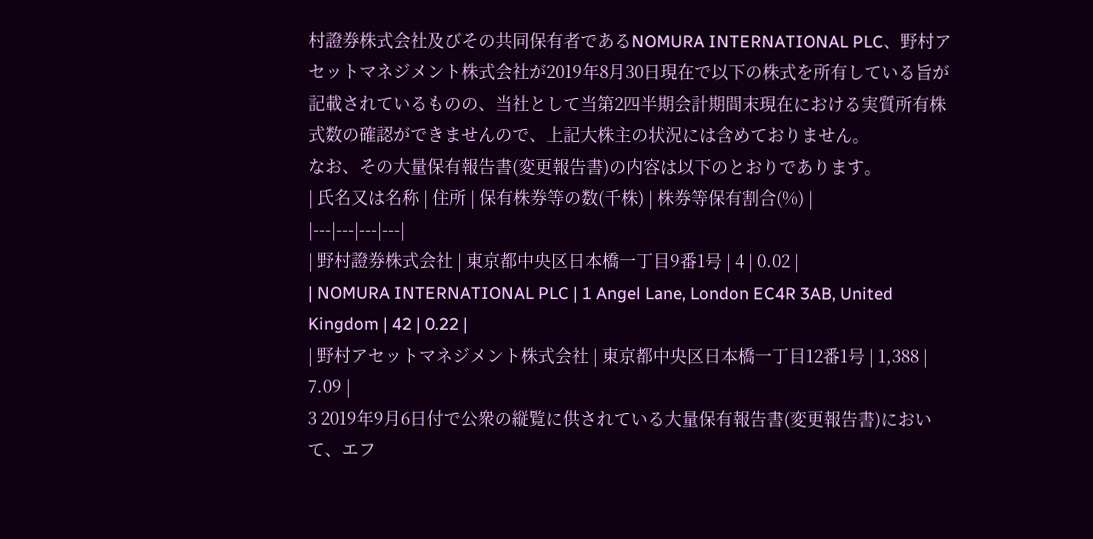村證券株式会社及びその共同保有者であるNOMURA INTERNATIONAL PLC、野村アセットマネジメント株式会社が2019年8月30日現在で以下の株式を所有している旨が記載されているものの、当社として当第2四半期会計期間末現在における実質所有株式数の確認ができませんので、上記大株主の状況には含めておりません。
なお、その大量保有報告書(変更報告書)の内容は以下のとおりであります。
| 氏名又は名称 | 住所 | 保有株券等の数(千株) | 株券等保有割合(%) |
|---|---|---|---|
| 野村證券株式会社 | 東京都中央区日本橋一丁目9番1号 | 4 | 0.02 |
| NOMURA INTERNATIONAL PLC | 1 Angel Lane, London EC4R 3AB, United Kingdom | 42 | 0.22 |
| 野村アセットマネジメント株式会社 | 東京都中央区日本橋一丁目12番1号 | 1,388 | 7.09 |
3 2019年9月6日付で公衆の縦覧に供されている大量保有報告書(変更報告書)において、エフ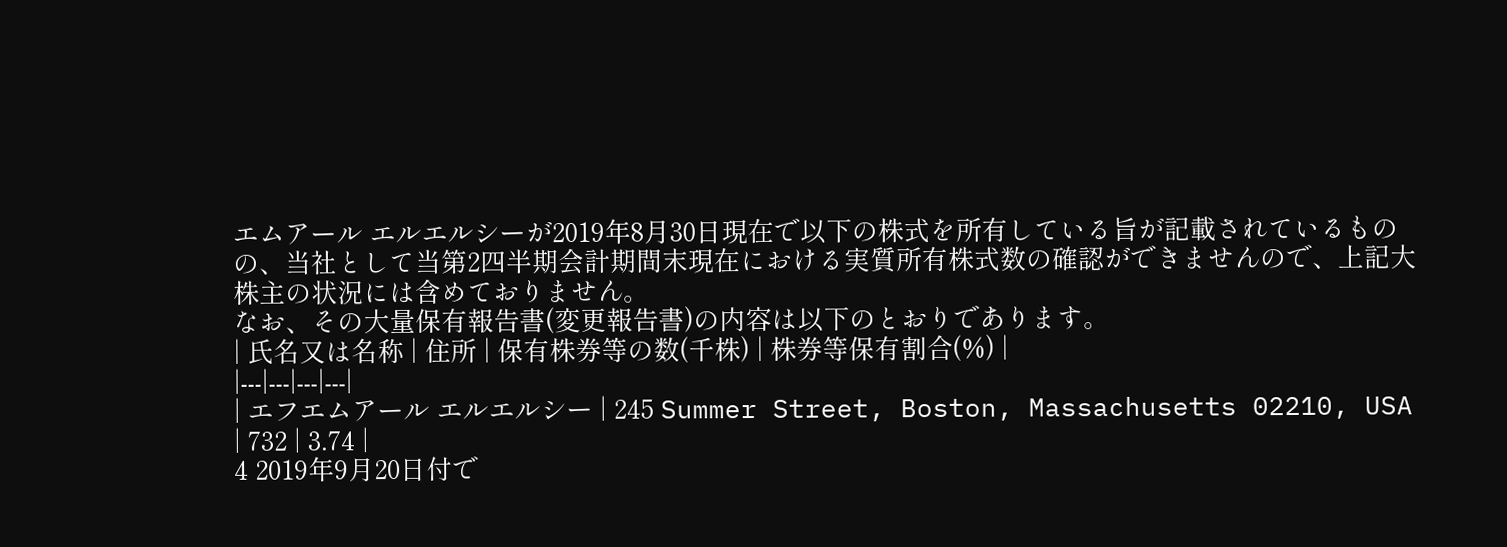エムアール エルエルシーが2019年8月30日現在で以下の株式を所有している旨が記載されているものの、当社として当第2四半期会計期間末現在における実質所有株式数の確認ができませんので、上記大株主の状況には含めておりません。
なお、その大量保有報告書(変更報告書)の内容は以下のとおりであります。
| 氏名又は名称 | 住所 | 保有株券等の数(千株) | 株券等保有割合(%) |
|---|---|---|---|
| エフエムアール エルエルシー | 245 Summer Street, Boston, Massachusetts 02210, USA | 732 | 3.74 |
4 2019年9月20日付で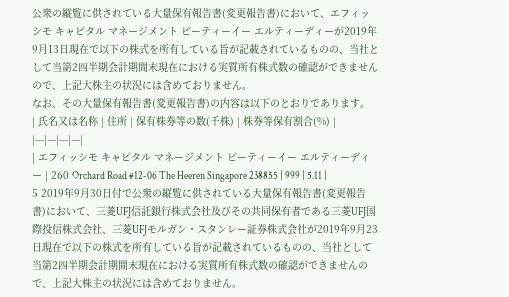公衆の縦覧に供されている大量保有報告書(変更報告書)において、エフィッシモ キャピタル マネージメント ピーティーイー エルティーディーが2019年9月13日現在で以下の株式を所有している旨が記載されているものの、当社として当第2四半期会計期間末現在における実質所有株式数の確認ができませんので、上記大株主の状況には含めておりません。
なお、その大量保有報告書(変更報告書)の内容は以下のとおりであります。
| 氏名又は名称 | 住所 | 保有株券等の数(千株) | 株券等保有割合(%) |
|---|---|---|---|
| エフィッシモ キャピタル マネージメント ピーティーイー エルティーディー | 260 Orchard Road #12-06 The Heeren Singapore 238855 | 999 | 5.11 |
5 2019年9月30日付で公衆の縦覧に供されている大量保有報告書(変更報告書)において、三菱UFJ信託銀行株式会社及びその共同保有者である三菱UFJ国際投信株式会社、三菱UFJモルガン・スタンレー証券株式会社が2019年9月23日現在で以下の株式を所有している旨が記載されているものの、当社として当第2四半期会計期間末現在における実質所有株式数の確認ができませんので、上記大株主の状況には含めておりません。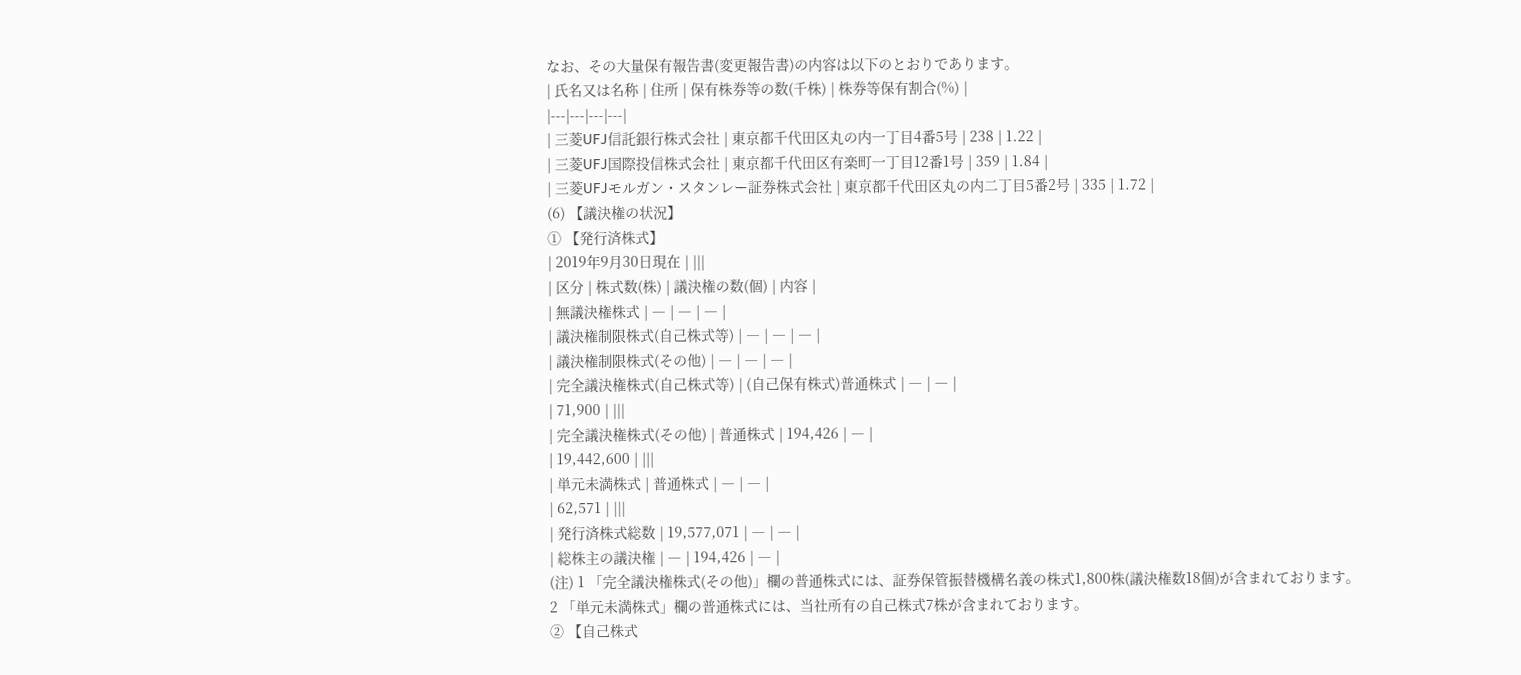なお、その大量保有報告書(変更報告書)の内容は以下のとおりであります。
| 氏名又は名称 | 住所 | 保有株券等の数(千株) | 株券等保有割合(%) |
|---|---|---|---|
| 三菱UFJ信託銀行株式会社 | 東京都千代田区丸の内一丁目4番5号 | 238 | 1.22 |
| 三菱UFJ国際投信株式会社 | 東京都千代田区有楽町一丁目12番1号 | 359 | 1.84 |
| 三菱UFJモルガン・スタンレー証券株式会社 | 東京都千代田区丸の内二丁目5番2号 | 335 | 1.72 |
(6) 【議決権の状況】
① 【発行済株式】
| 2019年9月30日現在 | |||
| 区分 | 株式数(株) | 議決権の数(個) | 内容 |
| 無議決権株式 | ― | ― | ― |
| 議決権制限株式(自己株式等) | ― | ― | ― |
| 議決権制限株式(その他) | ― | ― | ― |
| 完全議決権株式(自己株式等) | (自己保有株式)普通株式 | ― | ― |
| 71,900 | |||
| 完全議決権株式(その他) | 普通株式 | 194,426 | ― |
| 19,442,600 | |||
| 単元未満株式 | 普通株式 | ― | ― |
| 62,571 | |||
| 発行済株式総数 | 19,577,071 | ― | ― |
| 総株主の議決権 | ― | 194,426 | ― |
(注) 1 「完全議決権株式(その他)」欄の普通株式には、証券保管振替機構名義の株式1,800株(議決権数18個)が含まれております。
2 「単元未満株式」欄の普通株式には、当社所有の自己株式7株が含まれております。
② 【自己株式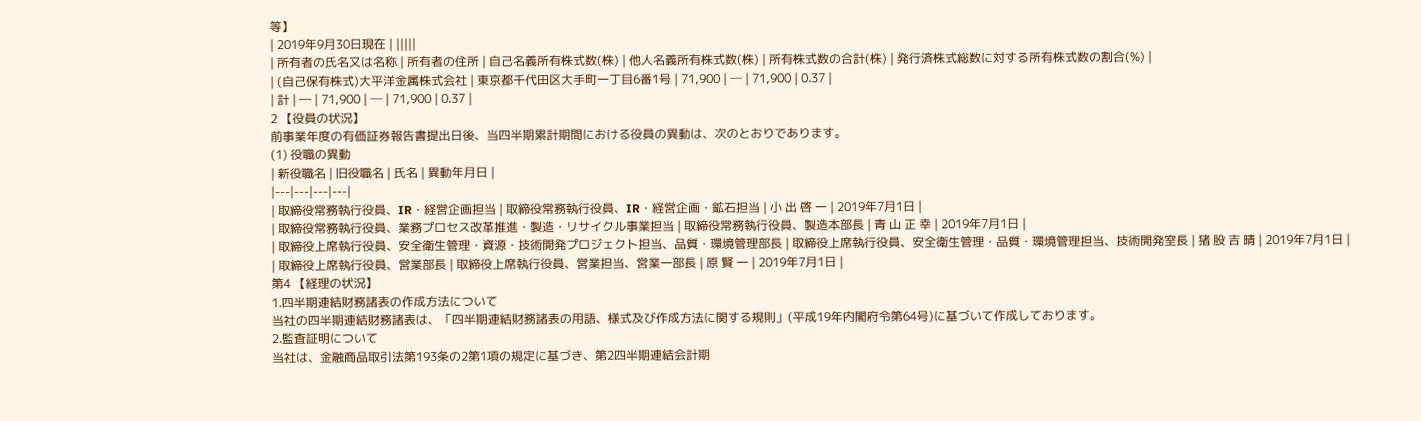等】
| 2019年9月30日現在 | |||||
| 所有者の氏名又は名称 | 所有者の住所 | 自己名義所有株式数(株) | 他人名義所有株式数(株) | 所有株式数の合計(株) | 発行済株式総数に対する所有株式数の割合(%) |
| (自己保有株式)大平洋金属株式会社 | 東京都千代田区大手町一丁目6番1号 | 71,900 | ─ | 71,900 | 0.37 |
| 計 | ― | 71,900 | ─ | 71,900 | 0.37 |
2 【役員の状況】
前事業年度の有価証券報告書提出日後、当四半期累計期間における役員の異動は、次のとおりであります。
(1) 役職の異動
| 新役職名 | 旧役職名 | 氏名 | 異動年月日 |
|---|---|---|---|
| 取締役常務執行役員、IR・経営企画担当 | 取締役常務執行役員、IR・経営企画・鉱石担当 | 小 出 啓 一 | 2019年7月1日 |
| 取締役常務執行役員、業務プロセス改革推進・製造・リサイクル事業担当 | 取締役常務執行役員、製造本部長 | 青 山 正 幸 | 2019年7月1日 |
| 取締役上席執行役員、安全衛生管理・資源・技術開発プロジェクト担当、品質・環境管理部長 | 取締役上席執行役員、安全衛生管理・品質・環境管理担当、技術開発室長 | 猪 股 吉 晴 | 2019年7月1日 |
| 取締役上席執行役員、営業部長 | 取締役上席執行役員、営業担当、営業一部長 | 原 賢 一 | 2019年7月1日 |
第4 【経理の状況】
1.四半期連結財務諸表の作成方法について
当社の四半期連結財務諸表は、「四半期連結財務諸表の用語、様式及び作成方法に関する規則」(平成19年内閣府令第64号)に基づいて作成しております。
2.監査証明について
当社は、金融商品取引法第193条の2第1項の規定に基づき、第2四半期連結会計期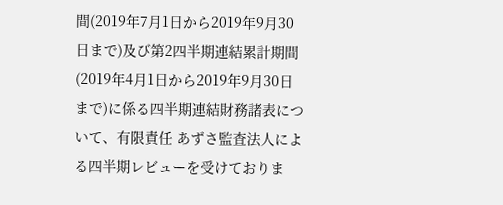間(2019年7月1日から2019年9月30日まで)及び第2四半期連結累計期間(2019年4月1日から2019年9月30日まで)に係る四半期連結財務諸表について、有限責任 あずさ監査法人による四半期レビューを受けておりま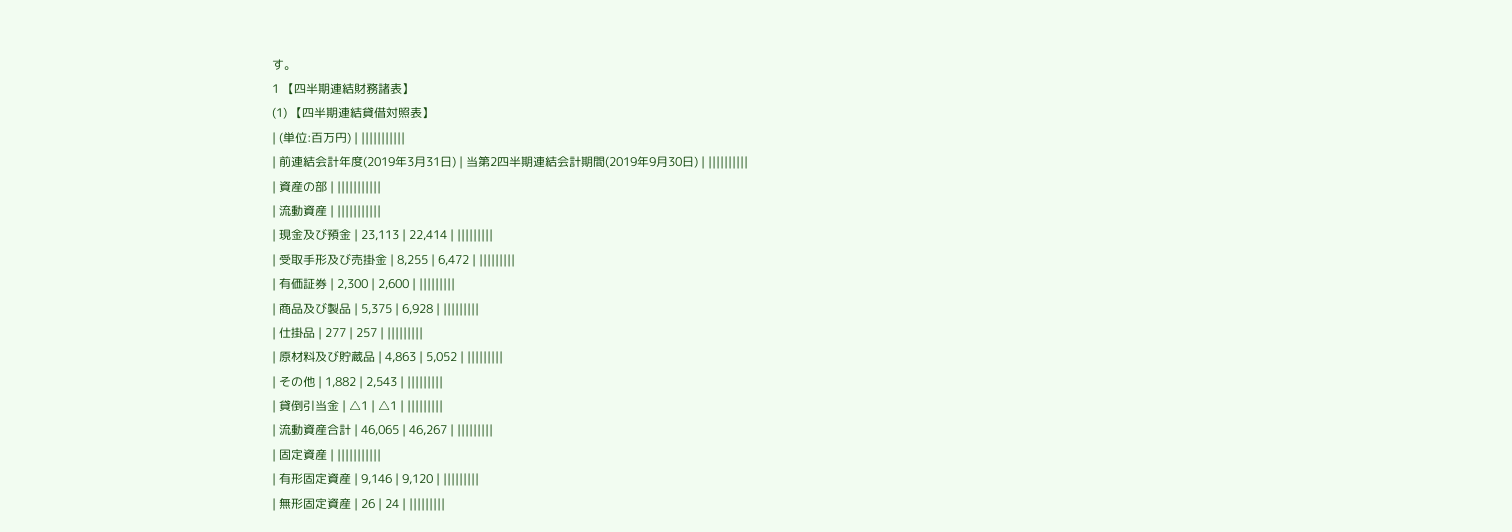す。
1 【四半期連結財務諸表】
(1) 【四半期連結貸借対照表】
| (単位:百万円) | |||||||||||
| 前連結会計年度(2019年3月31日) | 当第2四半期連結会計期間(2019年9月30日) | ||||||||||
| 資産の部 | |||||||||||
| 流動資産 | |||||||||||
| 現金及び預金 | 23,113 | 22,414 | |||||||||
| 受取手形及び売掛金 | 8,255 | 6,472 | |||||||||
| 有価証券 | 2,300 | 2,600 | |||||||||
| 商品及び製品 | 5,375 | 6,928 | |||||||||
| 仕掛品 | 277 | 257 | |||||||||
| 原材料及び貯蔵品 | 4,863 | 5,052 | |||||||||
| その他 | 1,882 | 2,543 | |||||||||
| 貸倒引当金 | △1 | △1 | |||||||||
| 流動資産合計 | 46,065 | 46,267 | |||||||||
| 固定資産 | |||||||||||
| 有形固定資産 | 9,146 | 9,120 | |||||||||
| 無形固定資産 | 26 | 24 | |||||||||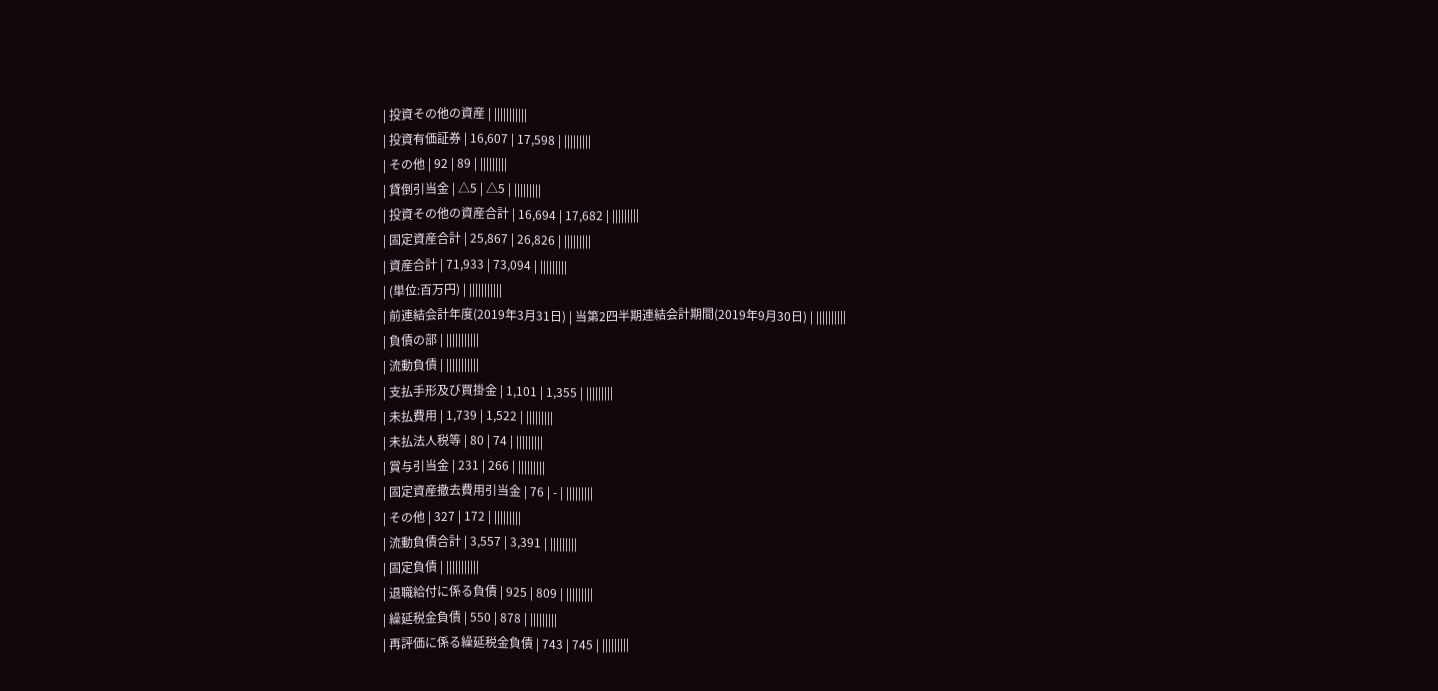| 投資その他の資産 | |||||||||||
| 投資有価証券 | 16,607 | 17,598 | |||||||||
| その他 | 92 | 89 | |||||||||
| 貸倒引当金 | △5 | △5 | |||||||||
| 投資その他の資産合計 | 16,694 | 17,682 | |||||||||
| 固定資産合計 | 25,867 | 26,826 | |||||||||
| 資産合計 | 71,933 | 73,094 | |||||||||
| (単位:百万円) | |||||||||||
| 前連結会計年度(2019年3月31日) | 当第2四半期連結会計期間(2019年9月30日) | ||||||||||
| 負債の部 | |||||||||||
| 流動負債 | |||||||||||
| 支払手形及び買掛金 | 1,101 | 1,355 | |||||||||
| 未払費用 | 1,739 | 1,522 | |||||||||
| 未払法人税等 | 80 | 74 | |||||||||
| 賞与引当金 | 231 | 266 | |||||||||
| 固定資産撤去費用引当金 | 76 | - | |||||||||
| その他 | 327 | 172 | |||||||||
| 流動負債合計 | 3,557 | 3,391 | |||||||||
| 固定負債 | |||||||||||
| 退職給付に係る負債 | 925 | 809 | |||||||||
| 繰延税金負債 | 550 | 878 | |||||||||
| 再評価に係る繰延税金負債 | 743 | 745 | |||||||||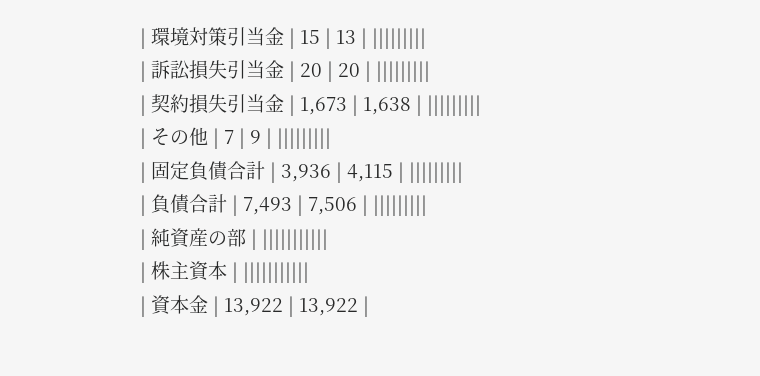| 環境対策引当金 | 15 | 13 | |||||||||
| 訴訟損失引当金 | 20 | 20 | |||||||||
| 契約損失引当金 | 1,673 | 1,638 | |||||||||
| その他 | 7 | 9 | |||||||||
| 固定負債合計 | 3,936 | 4,115 | |||||||||
| 負債合計 | 7,493 | 7,506 | |||||||||
| 純資産の部 | |||||||||||
| 株主資本 | |||||||||||
| 資本金 | 13,922 | 13,922 |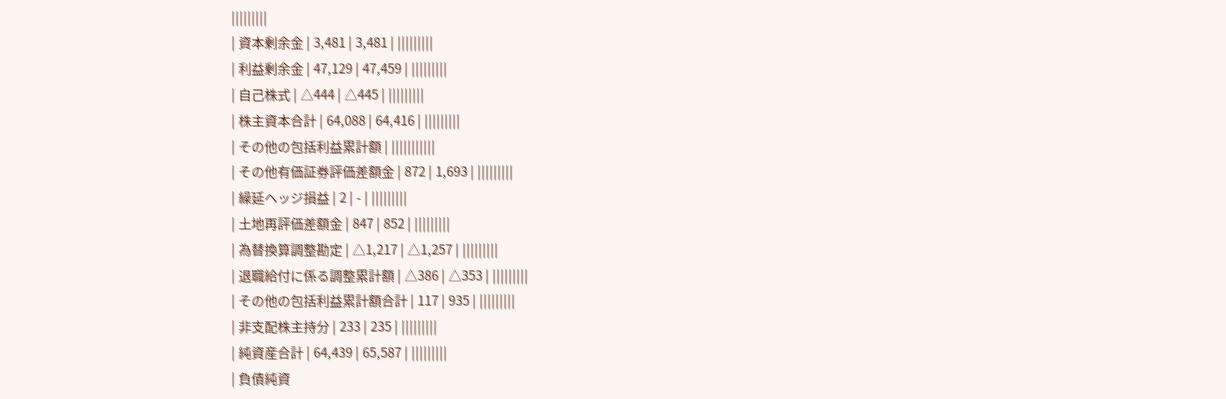|||||||||
| 資本剰余金 | 3,481 | 3,481 | |||||||||
| 利益剰余金 | 47,129 | 47,459 | |||||||||
| 自己株式 | △444 | △445 | |||||||||
| 株主資本合計 | 64,088 | 64,416 | |||||||||
| その他の包括利益累計額 | |||||||||||
| その他有価証券評価差額金 | 872 | 1,693 | |||||||||
| 繰延ヘッジ損益 | 2 | - | |||||||||
| 土地再評価差額金 | 847 | 852 | |||||||||
| 為替換算調整勘定 | △1,217 | △1,257 | |||||||||
| 退職給付に係る調整累計額 | △386 | △353 | |||||||||
| その他の包括利益累計額合計 | 117 | 935 | |||||||||
| 非支配株主持分 | 233 | 235 | |||||||||
| 純資産合計 | 64,439 | 65,587 | |||||||||
| 負債純資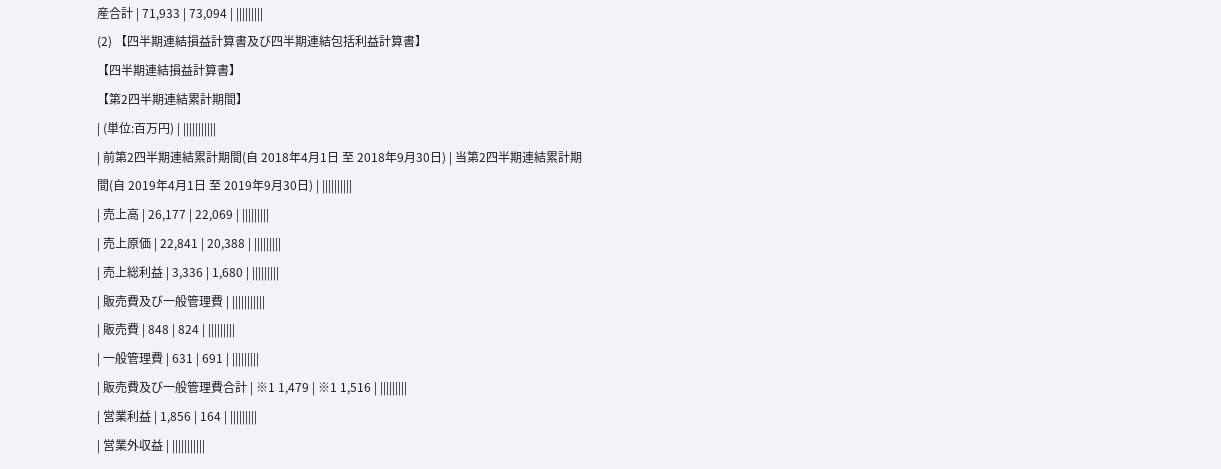産合計 | 71,933 | 73,094 | |||||||||
(2) 【四半期連結損益計算書及び四半期連結包括利益計算書】
【四半期連結損益計算書】
【第2四半期連結累計期間】
| (単位:百万円) | |||||||||||
| 前第2四半期連結累計期間(自 2018年4月1日 至 2018年9月30日) | 当第2四半期連結累計期間(自 2019年4月1日 至 2019年9月30日) | ||||||||||
| 売上高 | 26,177 | 22,069 | |||||||||
| 売上原価 | 22,841 | 20,388 | |||||||||
| 売上総利益 | 3,336 | 1,680 | |||||||||
| 販売費及び一般管理費 | |||||||||||
| 販売費 | 848 | 824 | |||||||||
| 一般管理費 | 631 | 691 | |||||||||
| 販売費及び一般管理費合計 | ※1 1,479 | ※1 1,516 | |||||||||
| 営業利益 | 1,856 | 164 | |||||||||
| 営業外収益 | |||||||||||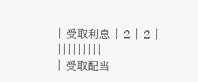| 受取利息 | 2 | 2 | |||||||||
| 受取配当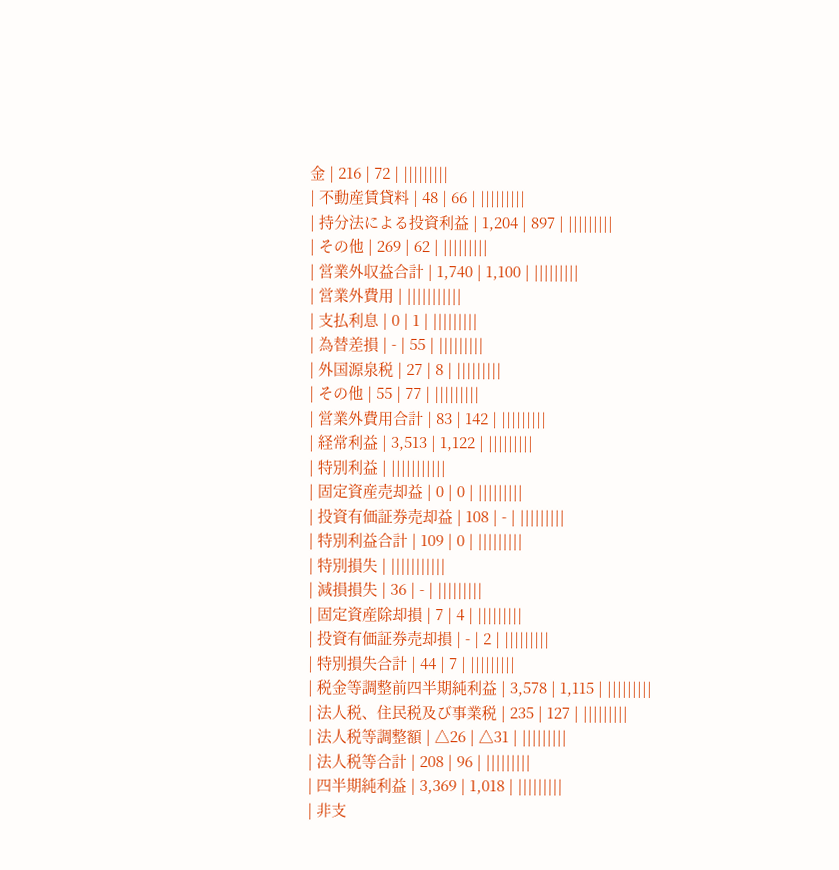金 | 216 | 72 | |||||||||
| 不動産賃貸料 | 48 | 66 | |||||||||
| 持分法による投資利益 | 1,204 | 897 | |||||||||
| その他 | 269 | 62 | |||||||||
| 営業外収益合計 | 1,740 | 1,100 | |||||||||
| 営業外費用 | |||||||||||
| 支払利息 | 0 | 1 | |||||||||
| 為替差損 | - | 55 | |||||||||
| 外国源泉税 | 27 | 8 | |||||||||
| その他 | 55 | 77 | |||||||||
| 営業外費用合計 | 83 | 142 | |||||||||
| 経常利益 | 3,513 | 1,122 | |||||||||
| 特別利益 | |||||||||||
| 固定資産売却益 | 0 | 0 | |||||||||
| 投資有価証券売却益 | 108 | - | |||||||||
| 特別利益合計 | 109 | 0 | |||||||||
| 特別損失 | |||||||||||
| 減損損失 | 36 | - | |||||||||
| 固定資産除却損 | 7 | 4 | |||||||||
| 投資有価証券売却損 | - | 2 | |||||||||
| 特別損失合計 | 44 | 7 | |||||||||
| 税金等調整前四半期純利益 | 3,578 | 1,115 | |||||||||
| 法人税、住民税及び事業税 | 235 | 127 | |||||||||
| 法人税等調整額 | △26 | △31 | |||||||||
| 法人税等合計 | 208 | 96 | |||||||||
| 四半期純利益 | 3,369 | 1,018 | |||||||||
| 非支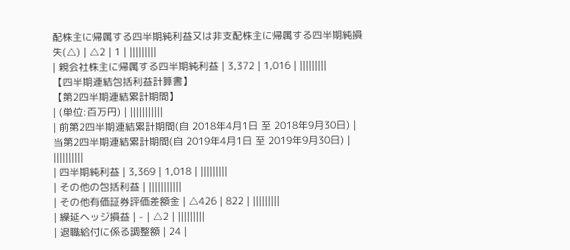配株主に帰属する四半期純利益又は非支配株主に帰属する四半期純損失(△) | △2 | 1 | |||||||||
| 親会社株主に帰属する四半期純利益 | 3,372 | 1,016 | |||||||||
【四半期連結包括利益計算書】
【第2四半期連結累計期間】
| (単位:百万円) | |||||||||||
| 前第2四半期連結累計期間(自 2018年4月1日 至 2018年9月30日) | 当第2四半期連結累計期間(自 2019年4月1日 至 2019年9月30日) | ||||||||||
| 四半期純利益 | 3,369 | 1,018 | |||||||||
| その他の包括利益 | |||||||||||
| その他有価証券評価差額金 | △426 | 822 | |||||||||
| 繰延ヘッジ損益 | - | △2 | |||||||||
| 退職給付に係る調整額 | 24 |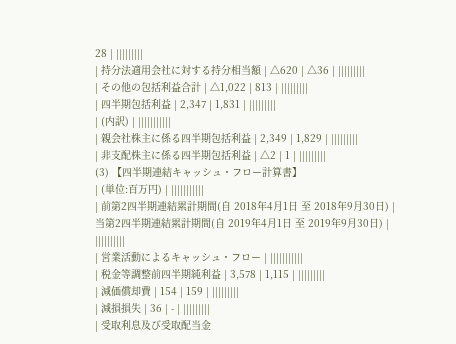28 | |||||||||
| 持分法適用会社に対する持分相当額 | △620 | △36 | |||||||||
| その他の包括利益合計 | △1,022 | 813 | |||||||||
| 四半期包括利益 | 2,347 | 1,831 | |||||||||
| (内訳) | |||||||||||
| 親会社株主に係る四半期包括利益 | 2,349 | 1,829 | |||||||||
| 非支配株主に係る四半期包括利益 | △2 | 1 | |||||||||
(3) 【四半期連結キャッシュ・フロー計算書】
| (単位:百万円) | |||||||||||
| 前第2四半期連結累計期間(自 2018年4月1日 至 2018年9月30日) | 当第2四半期連結累計期間(自 2019年4月1日 至 2019年9月30日) | ||||||||||
| 営業活動によるキャッシュ・フロー | |||||||||||
| 税金等調整前四半期純利益 | 3,578 | 1,115 | |||||||||
| 減価償却費 | 154 | 159 | |||||||||
| 減損損失 | 36 | - | |||||||||
| 受取利息及び受取配当金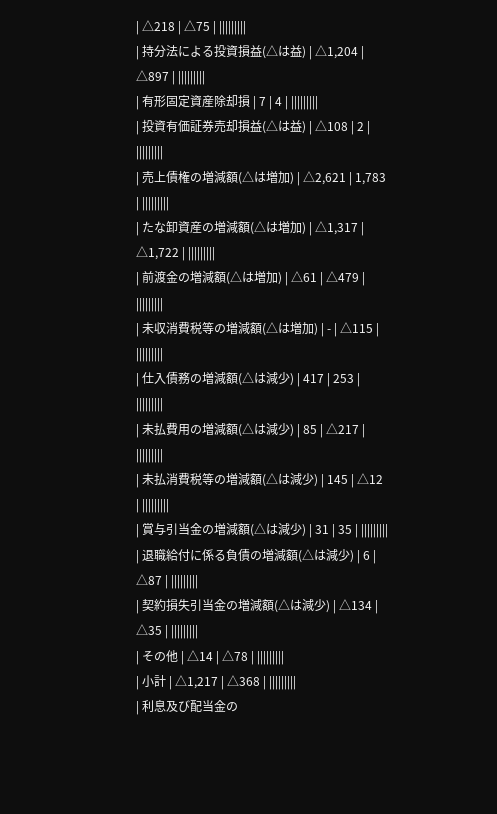| △218 | △75 | |||||||||
| 持分法による投資損益(△は益) | △1,204 | △897 | |||||||||
| 有形固定資産除却損 | 7 | 4 | |||||||||
| 投資有価証券売却損益(△は益) | △108 | 2 | |||||||||
| 売上債権の増減額(△は増加) | △2,621 | 1,783 | |||||||||
| たな卸資産の増減額(△は増加) | △1,317 | △1,722 | |||||||||
| 前渡金の増減額(△は増加) | △61 | △479 | |||||||||
| 未収消費税等の増減額(△は増加) | - | △115 | |||||||||
| 仕入債務の増減額(△は減少) | 417 | 253 | |||||||||
| 未払費用の増減額(△は減少) | 85 | △217 | |||||||||
| 未払消費税等の増減額(△は減少) | 145 | △12 | |||||||||
| 賞与引当金の増減額(△は減少) | 31 | 35 | |||||||||
| 退職給付に係る負債の増減額(△は減少) | 6 | △87 | |||||||||
| 契約損失引当金の増減額(△は減少) | △134 | △35 | |||||||||
| その他 | △14 | △78 | |||||||||
| 小計 | △1,217 | △368 | |||||||||
| 利息及び配当金の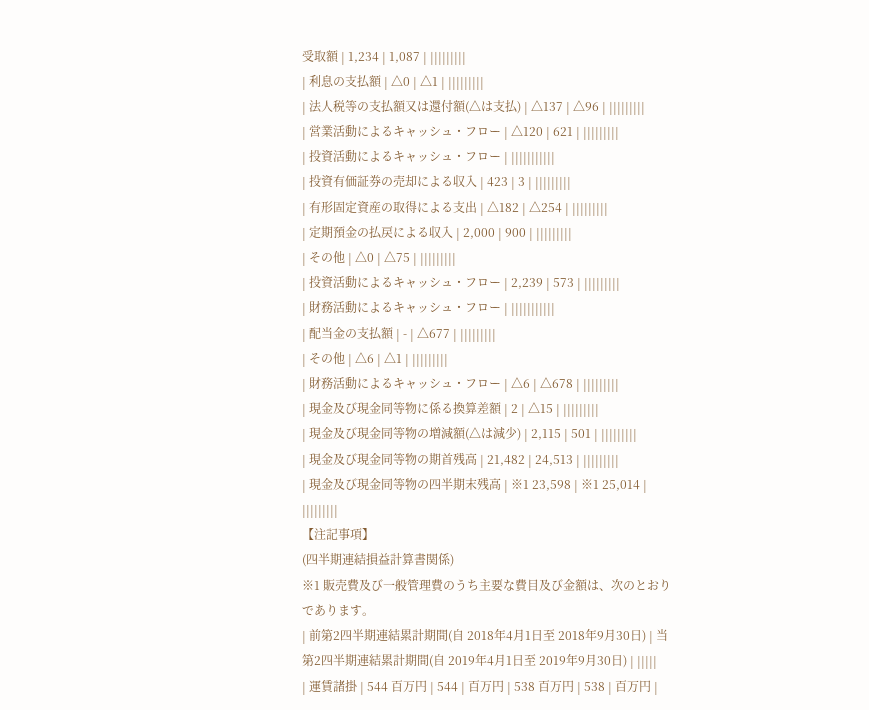受取額 | 1,234 | 1,087 | |||||||||
| 利息の支払額 | △0 | △1 | |||||||||
| 法人税等の支払額又は還付額(△は支払) | △137 | △96 | |||||||||
| 営業活動によるキャッシュ・フロー | △120 | 621 | |||||||||
| 投資活動によるキャッシュ・フロー | |||||||||||
| 投資有価証券の売却による収入 | 423 | 3 | |||||||||
| 有形固定資産の取得による支出 | △182 | △254 | |||||||||
| 定期預金の払戻による収入 | 2,000 | 900 | |||||||||
| その他 | △0 | △75 | |||||||||
| 投資活動によるキャッシュ・フロー | 2,239 | 573 | |||||||||
| 財務活動によるキャッシュ・フロー | |||||||||||
| 配当金の支払額 | - | △677 | |||||||||
| その他 | △6 | △1 | |||||||||
| 財務活動によるキャッシュ・フロー | △6 | △678 | |||||||||
| 現金及び現金同等物に係る換算差額 | 2 | △15 | |||||||||
| 現金及び現金同等物の増減額(△は減少) | 2,115 | 501 | |||||||||
| 現金及び現金同等物の期首残高 | 21,482 | 24,513 | |||||||||
| 現金及び現金同等物の四半期末残高 | ※1 23,598 | ※1 25,014 | |||||||||
【注記事項】
(四半期連結損益計算書関係)
※1 販売費及び一般管理費のうち主要な費目及び金額は、次のとおりであります。
| 前第2四半期連結累計期間(自 2018年4月1日至 2018年9月30日) | 当第2四半期連結累計期間(自 2019年4月1日至 2019年9月30日) | |||||
| 運賃諸掛 | 544 百万円 | 544 | 百万円 | 538 百万円 | 538 | 百万円 |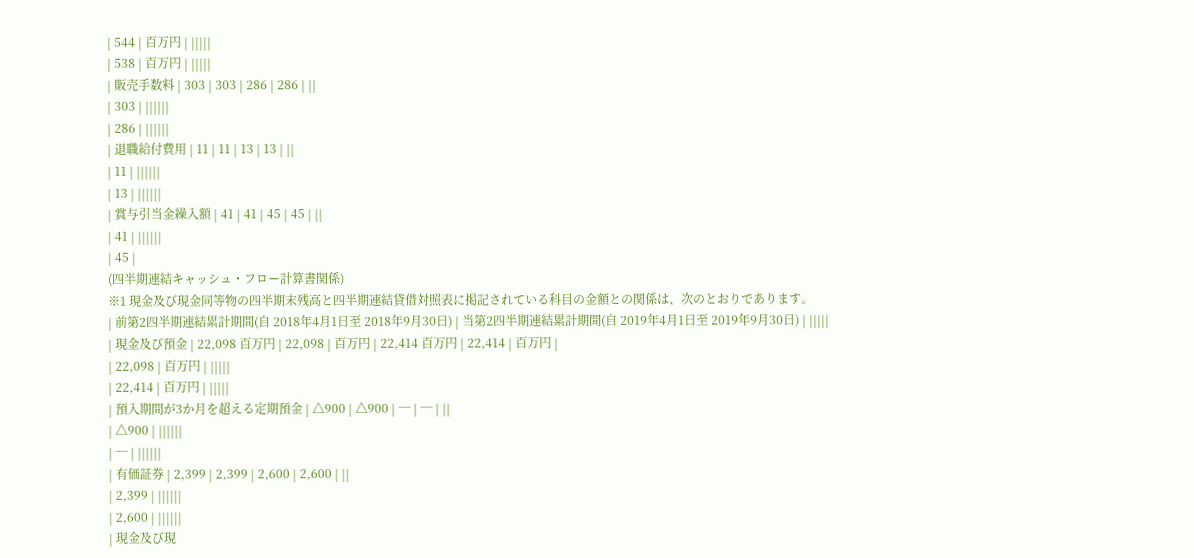| 544 | 百万円 | |||||
| 538 | 百万円 | |||||
| 販売手数料 | 303 | 303 | 286 | 286 | ||
| 303 | ||||||
| 286 | ||||||
| 退職給付費用 | 11 | 11 | 13 | 13 | ||
| 11 | ||||||
| 13 | ||||||
| 賞与引当金繰入額 | 41 | 41 | 45 | 45 | ||
| 41 | ||||||
| 45 |
(四半期連結キャッシュ・フロー計算書関係)
※1 現金及び現金同等物の四半期末残高と四半期連結貸借対照表に掲記されている科目の金額との関係は、次のとおりであります。
| 前第2四半期連結累計期間(自 2018年4月1日至 2018年9月30日) | 当第2四半期連結累計期間(自 2019年4月1日至 2019年9月30日) | |||||
| 現金及び預金 | 22,098 百万円 | 22,098 | 百万円 | 22,414 百万円 | 22,414 | 百万円 |
| 22,098 | 百万円 | |||||
| 22,414 | 百万円 | |||||
| 預入期間が3か月を超える定期預金 | △900 | △900 | ─ | ─ | ||
| △900 | ||||||
| ─ | ||||||
| 有価証券 | 2,399 | 2,399 | 2,600 | 2,600 | ||
| 2,399 | ||||||
| 2,600 | ||||||
| 現金及び現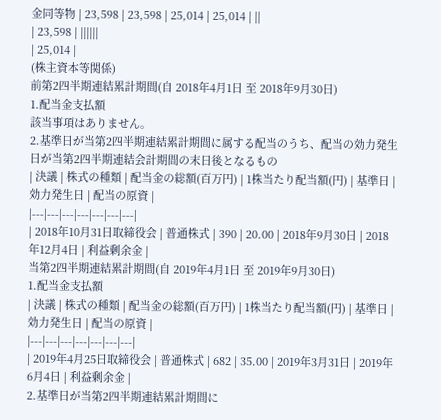金同等物 | 23,598 | 23,598 | 25,014 | 25,014 | ||
| 23,598 | ||||||
| 25,014 |
(株主資本等関係)
前第2四半期連結累計期間(自 2018年4月1日 至 2018年9月30日)
1.配当金支払額
該当事項はありません。
2.基準日が当第2四半期連結累計期間に属する配当のうち、配当の効力発生日が当第2四半期連結会計期間の末日後となるもの
| 決議 | 株式の種類 | 配当金の総額(百万円) | 1株当たり配当額(円) | 基準日 | 効力発生日 | 配当の原資 |
|---|---|---|---|---|---|---|
| 2018年10月31日取締役会 | 普通株式 | 390 | 20.00 | 2018年9月30日 | 2018年12月4日 | 利益剰余金 |
当第2四半期連結累計期間(自 2019年4月1日 至 2019年9月30日)
1.配当金支払額
| 決議 | 株式の種類 | 配当金の総額(百万円) | 1株当たり配当額(円) | 基準日 | 効力発生日 | 配当の原資 |
|---|---|---|---|---|---|---|
| 2019年4月25日取締役会 | 普通株式 | 682 | 35.00 | 2019年3月31日 | 2019年6月4日 | 利益剰余金 |
2.基準日が当第2四半期連結累計期間に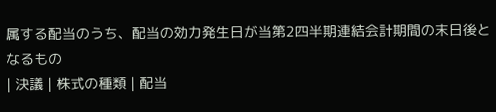属する配当のうち、配当の効力発生日が当第2四半期連結会計期間の末日後となるもの
| 決議 | 株式の種類 | 配当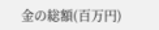金の総額(百万円)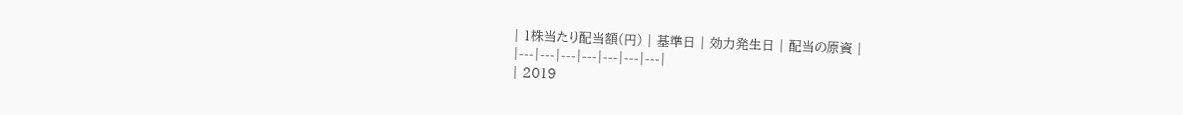| 1株当たり配当額(円) | 基準日 | 効力発生日 | 配当の原資 |
|---|---|---|---|---|---|---|
| 2019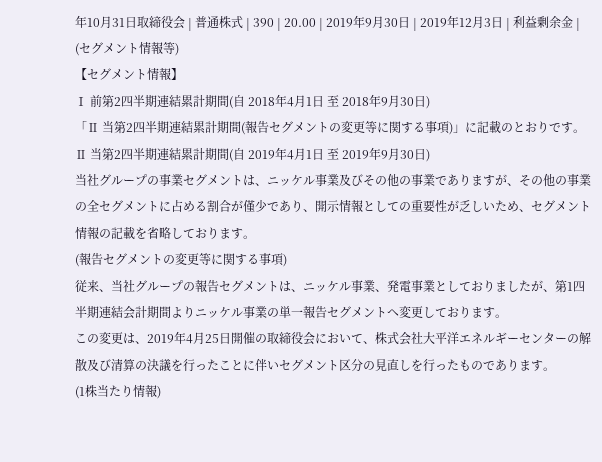年10月31日取締役会 | 普通株式 | 390 | 20.00 | 2019年9月30日 | 2019年12月3日 | 利益剰余金 |
(セグメント情報等)
【セグメント情報】
Ⅰ 前第2四半期連結累計期間(自 2018年4月1日 至 2018年9月30日)
「Ⅱ 当第2四半期連結累計期間(報告セグメントの変更等に関する事項)」に記載のとおりです。
Ⅱ 当第2四半期連結累計期間(自 2019年4月1日 至 2019年9月30日)
当社グループの事業セグメントは、ニッケル事業及びその他の事業でありますが、その他の事業の全セグメントに占める割合が僅少であり、開示情報としての重要性が乏しいため、セグメント情報の記載を省略しております。
(報告セグメントの変更等に関する事項)
従来、当社グループの報告セグメントは、ニッケル事業、発電事業としておりましたが、第1四半期連結会計期間よりニッケル事業の単一報告セグメントへ変更しております。
この変更は、2019年4月25日開催の取締役会において、株式会社大平洋エネルギーセンターの解散及び清算の決議を行ったことに伴いセグメント区分の見直しを行ったものであります。
(1株当たり情報)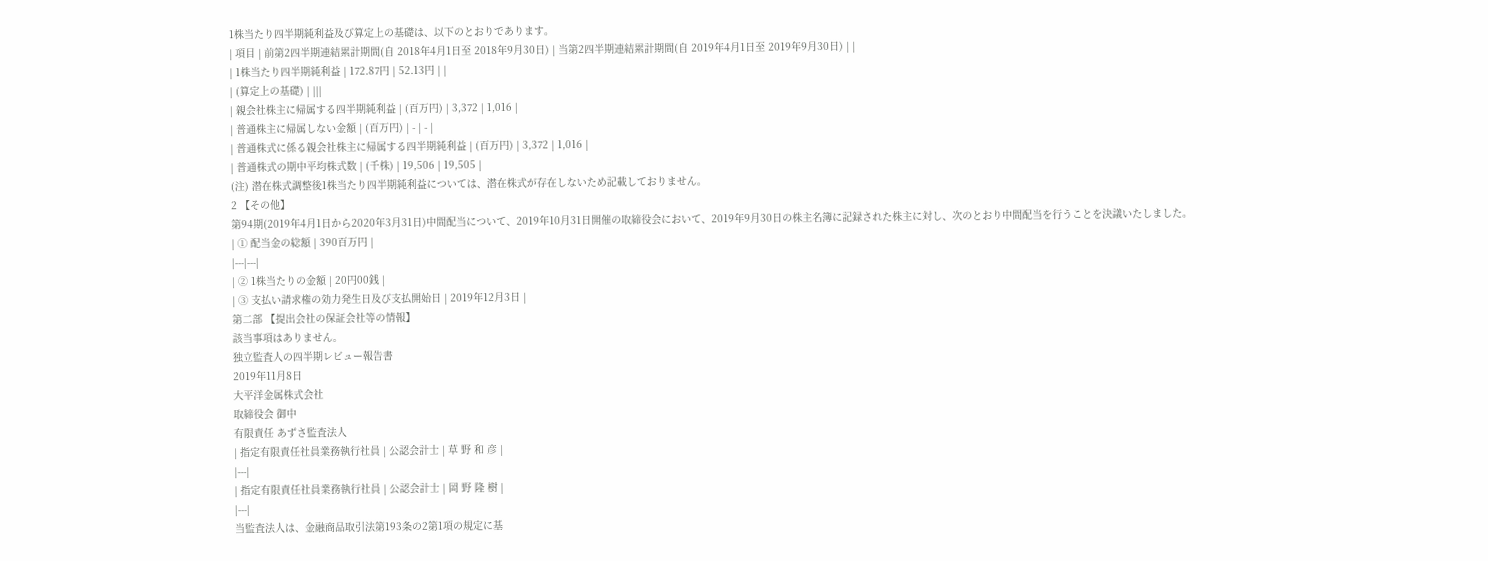1株当たり四半期純利益及び算定上の基礎は、以下のとおりであります。
| 項目 | 前第2四半期連結累計期間(自 2018年4月1日至 2018年9月30日) | 当第2四半期連結累計期間(自 2019年4月1日至 2019年9月30日) | |
| 1株当たり四半期純利益 | 172.87円 | 52.13円 | |
| (算定上の基礎) | |||
| 親会社株主に帰属する四半期純利益 | (百万円) | 3,372 | 1,016 |
| 普通株主に帰属しない金額 | (百万円) | - | - |
| 普通株式に係る親会社株主に帰属する四半期純利益 | (百万円) | 3,372 | 1,016 |
| 普通株式の期中平均株式数 | (千株) | 19,506 | 19,505 |
(注) 潜在株式調整後1株当たり四半期純利益については、潜在株式が存在しないため記載しておりません。
2 【その他】
第94期(2019年4月1日から2020年3月31日)中間配当について、2019年10月31日開催の取締役会において、2019年9月30日の株主名簿に記録された株主に対し、次のとおり中間配当を行うことを決議いたしました。
| ① 配当金の総額 | 390百万円 |
|---|---|
| ② 1株当たりの金額 | 20円00銭 |
| ③ 支払い請求権の効力発生日及び支払開始日 | 2019年12月3日 |
第二部 【提出会社の保証会社等の情報】
該当事項はありません。
独立監査人の四半期レビュー報告書
2019年11月8日
大平洋金属株式会社
取締役会 御中
有限責任 あずさ監査法人
| 指定有限責任社員業務執行社員 | 公認会計士 | 草 野 和 彦 |
|---|
| 指定有限責任社員業務執行社員 | 公認会計士 | 岡 野 隆 樹 |
|---|
当監査法人は、金融商品取引法第193条の2第1項の規定に基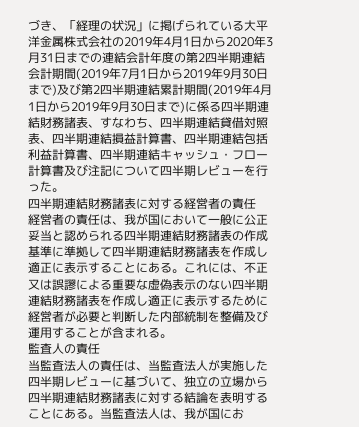づき、「経理の状況」に掲げられている大平洋金属株式会社の2019年4月1日から2020年3月31日までの連結会計年度の第2四半期連結会計期間(2019年7月1日から2019年9月30日まで)及び第2四半期連結累計期間(2019年4月1日から2019年9月30日まで)に係る四半期連結財務諸表、すなわち、四半期連結貸借対照表、四半期連結損益計算書、四半期連結包括利益計算書、四半期連結キャッシュ・フロー計算書及び注記について四半期レビューを行った。
四半期連結財務諸表に対する経営者の責任
経営者の責任は、我が国において一般に公正妥当と認められる四半期連結財務諸表の作成基準に準拠して四半期連結財務諸表を作成し適正に表示することにある。これには、不正又は誤謬による重要な虚偽表示のない四半期連結財務諸表を作成し適正に表示するために経営者が必要と判断した内部統制を整備及び運用することが含まれる。
監査人の責任
当監査法人の責任は、当監査法人が実施した四半期レビューに基づいて、独立の立場から四半期連結財務諸表に対する結論を表明することにある。当監査法人は、我が国にお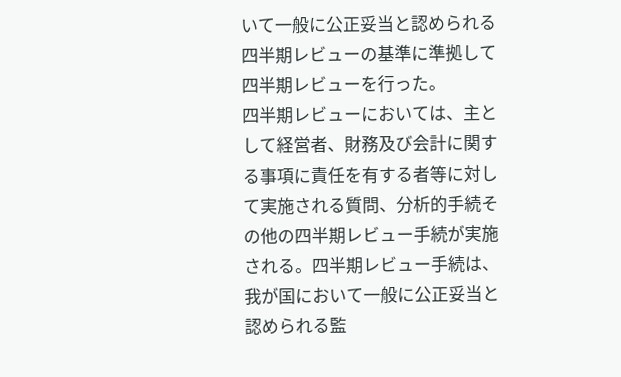いて一般に公正妥当と認められる四半期レビューの基準に準拠して四半期レビューを行った。
四半期レビューにおいては、主として経営者、財務及び会計に関する事項に責任を有する者等に対して実施される質問、分析的手続その他の四半期レビュー手続が実施される。四半期レビュー手続は、我が国において一般に公正妥当と認められる監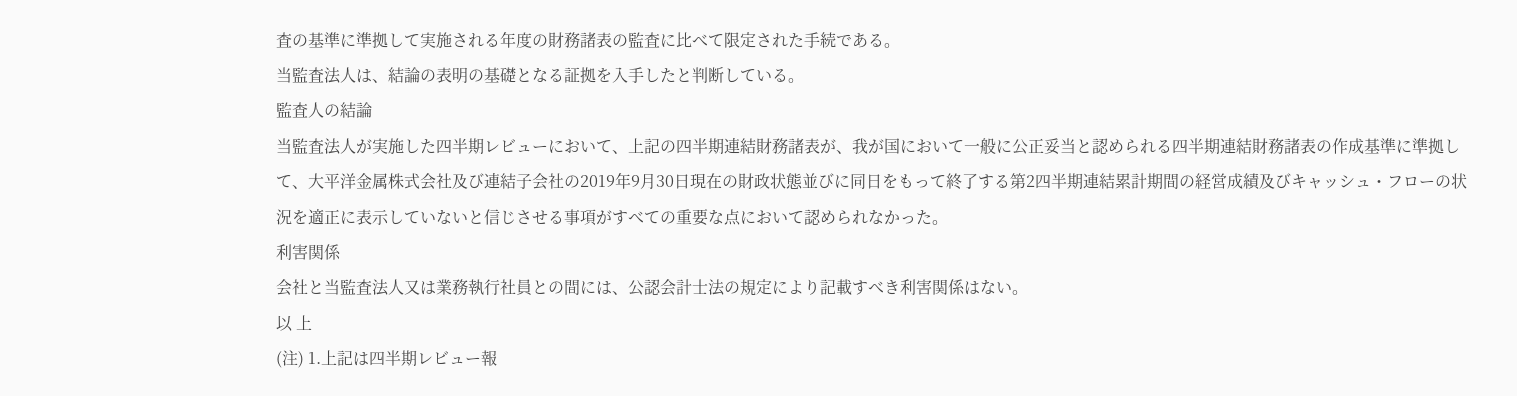査の基準に準拠して実施される年度の財務諸表の監査に比べて限定された手続である。
当監査法人は、結論の表明の基礎となる証拠を入手したと判断している。
監査人の結論
当監査法人が実施した四半期レビューにおいて、上記の四半期連結財務諸表が、我が国において一般に公正妥当と認められる四半期連結財務諸表の作成基準に準拠して、大平洋金属株式会社及び連結子会社の2019年9月30日現在の財政状態並びに同日をもって終了する第2四半期連結累計期間の経営成績及びキャッシュ・フローの状況を適正に表示していないと信じさせる事項がすべての重要な点において認められなかった。
利害関係
会社と当監査法人又は業務執行社員との間には、公認会計士法の規定により記載すべき利害関係はない。
以 上
(注) 1.上記は四半期レビュー報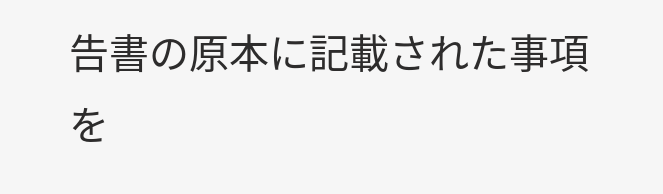告書の原本に記載された事項を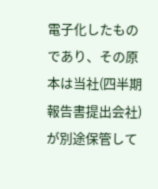電子化したものであり、その原本は当社(四半期報告書提出会社)が別途保管して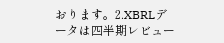おります。2.XBRLデータは四半期レビュー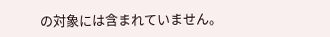の対象には含まれていません。